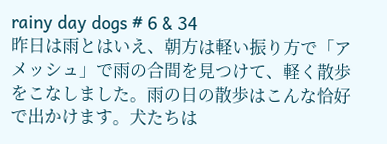rainy day dogs # 6 & 34
昨日は雨とはいえ、朝方は軽い振り方で「アメッシュ」で雨の合間を見つけて、軽く散歩をこなしました。雨の日の散歩はこんな恰好で出かけます。犬たちは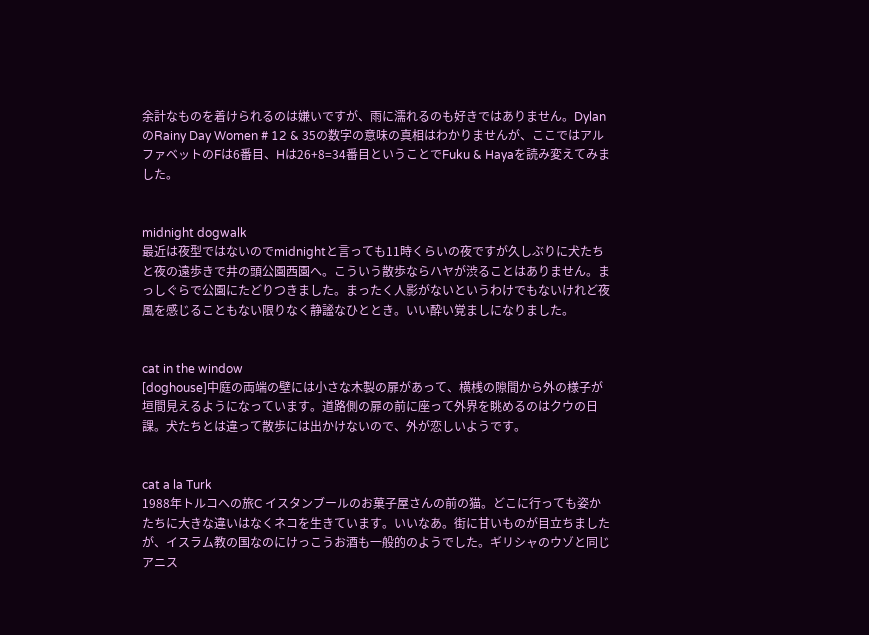余計なものを着けられるのは嫌いですが、雨に濡れるのも好きではありません。DylanのRainy Day Women # 12 & 35の数字の意味の真相はわかりませんが、ここではアルファベットのFは6番目、Hは26+8=34番目ということでFuku & Hayaを読み変えてみました。


midnight dogwalk
最近は夜型ではないのでmidnightと言っても11時くらいの夜ですが久しぶりに犬たちと夜の遠歩きで井の頭公園西園へ。こういう散歩ならハヤが渋ることはありません。まっしぐらで公園にたどりつきました。まったく人影がないというわけでもないけれど夜風を感じることもない限りなく静謐なひととき。いい酔い覚ましになりました。


cat in the window
[doghouse]中庭の両端の壁には小さな木製の扉があって、横桟の隙間から外の様子が垣間見えるようになっています。道路側の扉の前に座って外界を眺めるのはクウの日課。犬たちとは違って散歩には出かけないので、外が恋しいようです。


cat a la Turk
1988年トルコへの旅C イスタンブールのお菓子屋さんの前の猫。どこに行っても姿かたちに大きな違いはなくネコを生きています。いいなあ。街に甘いものが目立ちましたが、イスラム教の国なのにけっこうお酒も一般的のようでした。ギリシャのウゾと同じアニス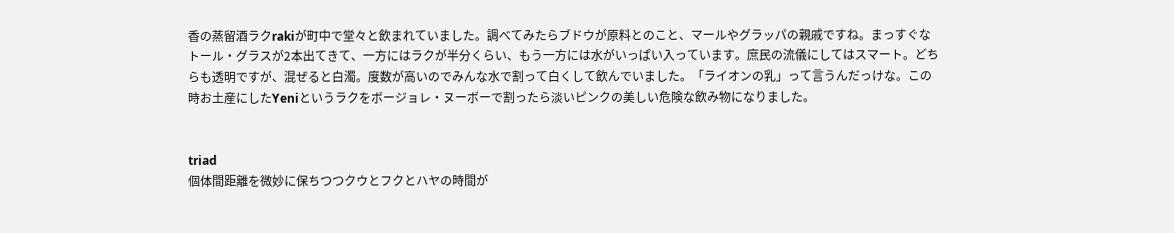香の蒸留酒ラクrakiが町中で堂々と飲まれていました。調べてみたらブドウが原料とのこと、マールやグラッパの親戚ですね。まっすぐなトール・グラスが2本出てきて、一方にはラクが半分くらい、もう一方には水がいっぱい入っています。庶民の流儀にしてはスマート。どちらも透明ですが、混ぜると白濁。度数が高いのでみんな水で割って白くして飲んでいました。「ライオンの乳」って言うんだっけな。この時お土産にしたYeniというラクをボージョレ・ヌーボーで割ったら淡いピンクの美しい危険な飲み物になりました。


triad
個体間距離を微妙に保ちつつクウとフクとハヤの時間が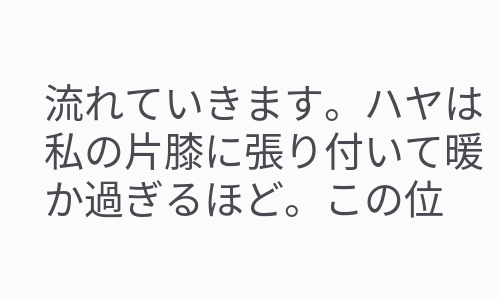流れていきます。ハヤは私の片膝に張り付いて暖か過ぎるほど。この位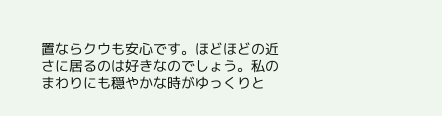置ならクウも安心です。ほどほどの近さに居るのは好きなのでしょう。私のまわりにも穏やかな時がゆっくりと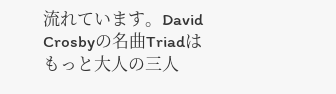流れています。David Crosbyの名曲Triadはもっと大人の三人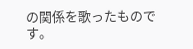の関係を歌ったものです。